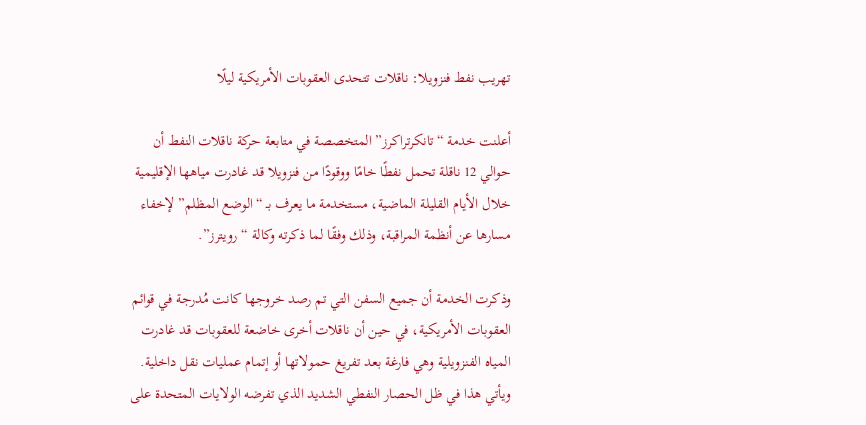تهريب نفط فنزويلا: ناقلات تتحدى العقوبات الأمريكية ليلًا

أعلنت خدمة “تانكرتراكرز” المتخصصة في متابعة حركة ناقلات النفط أن حوالي 12 ناقلة تحمل نفطًا خامًا ووقودًا من فنزويلا قد غادرت مياهها الإقليمية خلال الأيام القليلة الماضية، مستخدمة ما يعرف بـ “الوضع المظلم” لإخفاء مسارها عن أنظمة المراقبة، وذلك وفقًا لما ذكرته وكالة “رويترز”.

وذكرت الخدمة أن جميع السفن التي تم رصد خروجها كانت مُدرجة في قوائم العقوبات الأمريكية، في حين أن ناقلات أخرى خاضعة للعقوبات قد غادرت المياه الفنزويلية وهي فارغة بعد تفريغ حمولاتها أو إتمام عمليات نقل داخلية. ويأتي هذا في ظل الحصار النفطي الشديد الذي تفرضه الولايات المتحدة على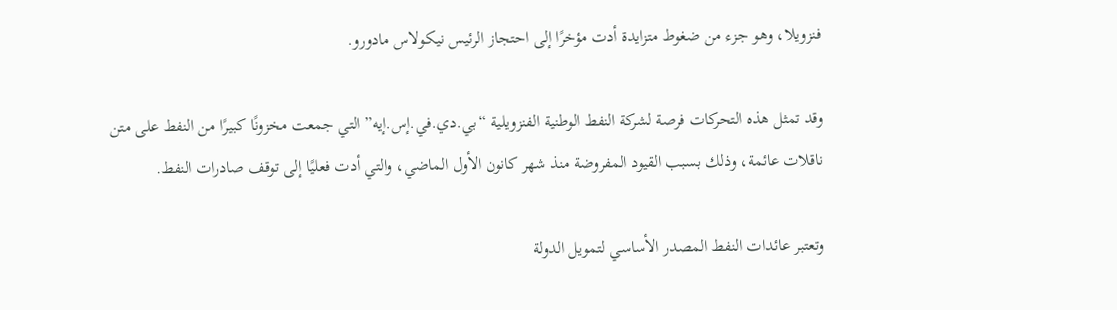فنزويلا، وهو جزء من ضغوط متزايدة أدت مؤخرًا إلى احتجاز الرئيس نيكولاس مادورو.

وقد تمثل هذه التحركات فرصة لشركة النفط الوطنية الفنزويلية “بي.دي.في.إس.إيه” التي جمعت مخزونًا كبيرًا من النفط على متن ناقلات عائمة، وذلك بسبب القيود المفروضة منذ شهر كانون الأول الماضي، والتي أدت فعليًا إلى توقف صادرات النفط.

وتعتبر عائدات النفط المصدر الأساسي لتمويل الدولة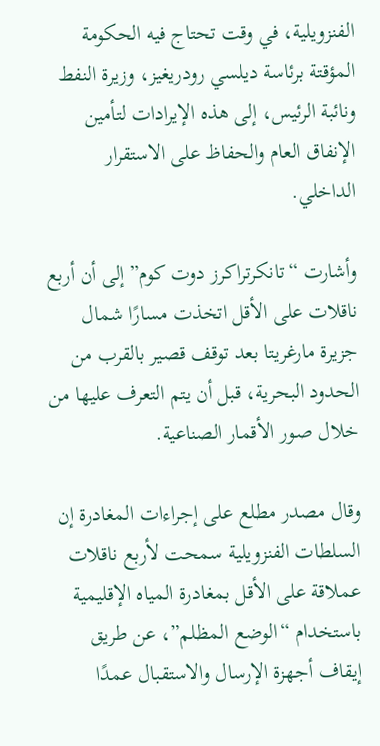الفنزويلية، في وقت تحتاج فيه الحكومة المؤقتة برئاسة ديلسي رودريغيز، وزيرة النفط ونائبة الرئيس، إلى هذه الإيرادات لتأمين الإنفاق العام والحفاظ على الاستقرار الداخلي.

وأشارت “تانكرتراكرز دوت كوم” إلى أن أربع ناقلات على الأقل اتخذت مسارًا شمال جزيرة مارغريتا بعد توقف قصير بالقرب من الحدود البحرية، قبل أن يتم التعرف عليها من خلال صور الأقمار الصناعية.

وقال مصدر مطلع على إجراءات المغادرة إن السلطات الفنزويلية سمحت لأربع ناقلات عملاقة على الأقل بمغادرة المياه الإقليمية باستخدام “الوضع المظلم”، عن طريق إيقاف أجهزة الإرسال والاستقبال عمدًا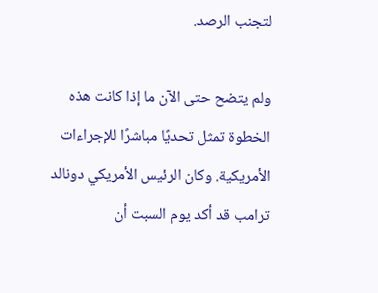لتجنب الرصد.

ولم يتضح حتى الآن ما إذا كانت هذه الخطوة تمثل تحديًا مباشرًا للإجراءات الأمريكية. وكان الرئيس الأمريكي دونالد ترامب قد أكد يوم السبت أن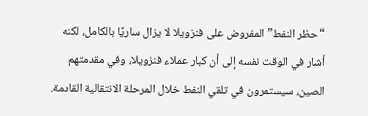“حظر النفط” المفروض على فنزويلا لا يزال ساريًا بالكامل، لكنه أشار في الوقت نفسه إلى أن كبار عملاء فنزويلا، وفي مقدمتهم الصين، سيستمرون في تلقي النفط خلال المرحلة الانتقالية القادمة.